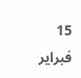15 فبراير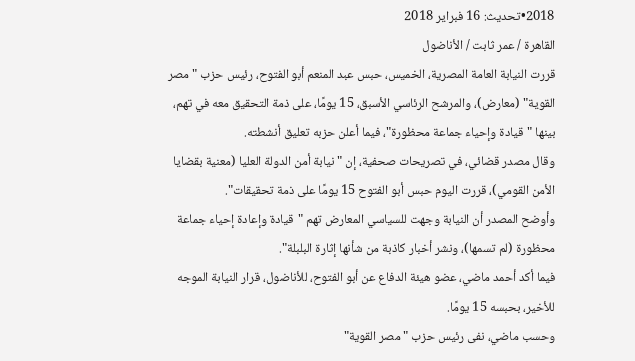2018•تحديث: 16 فبراير 2018
القاهرة / عمر ثابت / الأناضول
قررت النيابة العامة المصرية، الخميس، حبس عبد المنعم أبو الفتوح، رئيس حزب "مصر القوية" (معارض)، والمرشح الرئاسي الأسبق، 15 يومًا، على ذمة التحقيق معه في تهم، بينها "قيادة وإحياء جماعة محظورة"، فيما أعلن حزبه تعليق أنشطته.
وقال مصدر قضائي، في تصريحات صحفية، إن "نيابة أمن الدولة العليا (معنية بقضايا الأمن القومي)، قررت اليوم حبس أبو الفتوح 15 يومًا على ذمة تحقيقات".
وأوضح المصدر أن النيابة وجهت للسياسي المعارض تهم "قيادة وإعادة إحياء جماعة محظورة (لم تسمها)، ونشر أخبار كاذبة من شأنها إثارة البلبلة".
فيما أكد أحمد ماضي، عضو هيئة الدفاع عن أبو الفتوح، للأناضول، قرار النيابة الموجه للأخير، بحبسه 15 يومًا.
وحسب ماضي، نفى رئيس حزب "مصر القوية"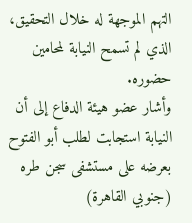التهم الموجهة له خلال التحقيق، الذي لم تسمح النيابة لمحامين حضوره.
وأشار عضو هيئة الدفاع إلى أن النيابة استجابت لطلب أبو الفتوح بعرضه على مستشفى سجن طره (جنوبي القاهرة)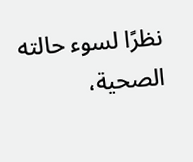نظرًا لسوء حالته الصحية،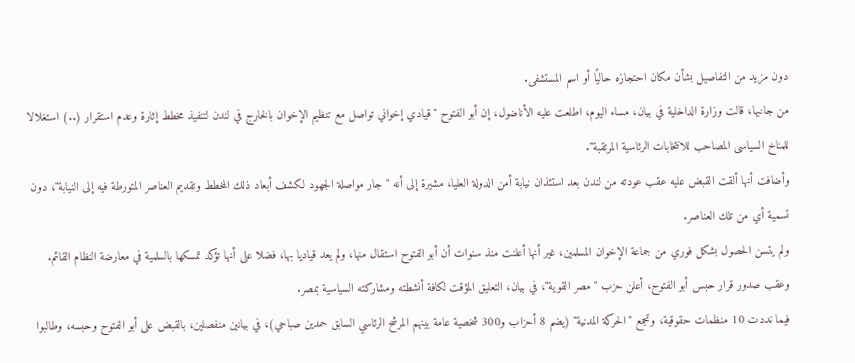دون مزيد من التفاصيل بشأن مكان احتجازه حاليًا أو اسم المستشفى.
من جانبها، قالت وزارة الداخلية في بيان، مساء اليوم، اطلعت عليه الأناضول، إن أبو الفتوح "قيادي إخواني تواصل مع تنظيم الإخوان بالخارج في لندن لتنفيذ مخطط إثارة وعدم استقرار (..) استغلالا للمناخ السياسى المصاحب للانتخابات الرئاسية المرتقبة".
وأضافت أنها ألقت القبض عليه عقب عودته من لندن بعد استئذان نيابة أمن الدولة العليا، مشيرة إلى أنه "جار مواصلة الجهود لكشف أبعاد ذلك المخطط وتقديم العناصر المتورطة فيه إلى النيابة"، دون تسمية أي من تلك العناصر.
ولم يتسن الحصول بشكل فوري من جماعة الإخوان المسلمين، غير أنها أعلنت منذ سنوات أن أبو الفتوح استقال منها، ولم يعد قياديا بها، فضلا على أنها تؤكد تمسكها بالسلمية في معارضة النظام القائم.
وعقب صدور قرار حبس أبو الفتوح، أعلن حزب "مصر القوية"، في بيان، التعليق المؤقت لكافة أنشطته ومشاركته السياسية بمصر.
فيما نددت 10 منظمات حقوقية، وتجمع "الحركة المدنية" (يضم 8 أحزاب و300 شخصية عامة بينهم المرشح الرئاسي السابق حمدين صباحي)، في بيانين منفصلين، بالقبض على أبو الفتوح وحبسه، وطالبوا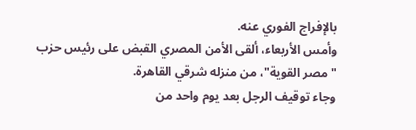بالإفراج الفوري عنه.
وأمس الأربعاء، ألقى الأمن المصري القبض على رئيس حزب "مصر القوية"، من منزله شرقي القاهرة.
وجاء توقيف الرجل بعد يوم واحد من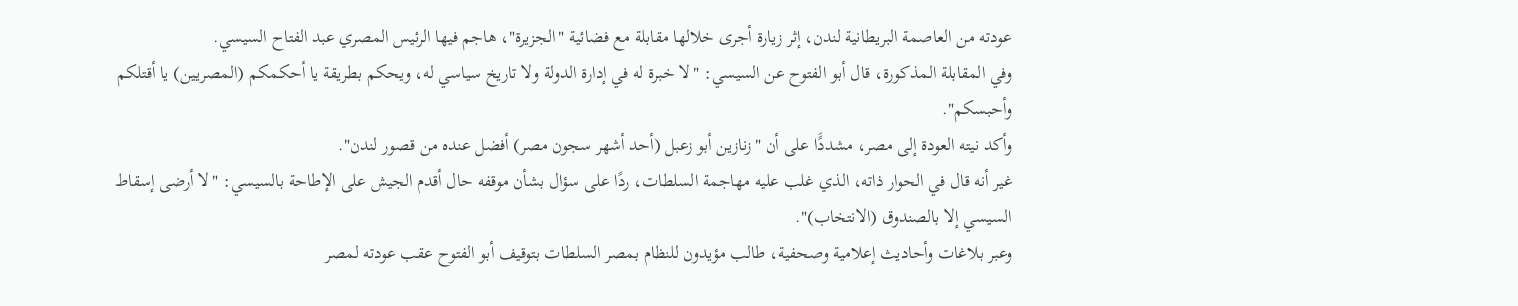عودته من العاصمة البريطانية لندن، إثر زيارة أجرى خلالها مقابلة مع فضائية "الجزيرة"، هاجم فيها الرئيس المصري عبد الفتاح السيسي.
وفي المقابلة المذكورة، قال أبو الفتوح عن السيسي: "لا خبرة له في إدارة الدولة ولا تاريخ سياسي له، ويحكم بطريقة يا أحكمكم (المصريين) يا أقتلكم وأحبسكم".
وأكد نيته العودة إلى مصر، مشددًَا على أن "زنازين أبو زعبل (أحد أشهر سجون مصر) أفضل عنده من قصور لندن".
غير أنه قال في الحوار ذاته، الذي غلب عليه مهاجمة السلطات، ردًا على سؤال بشأن موقفه حال أقدم الجيش على الإطاحة بالسيسي: "لا أرضى إسقاط السيسي إلا بالصندوق (الانتخاب)".
وعبر بلاغات وأحاديث إعلامية وصحفية، طالب مؤيدون للنظام بمصر السلطات بتوقيف أبو الفتوح عقب عودته لمصر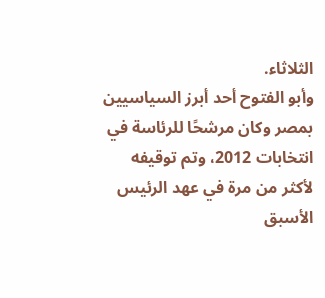الثلاثاء.
وأبو الفتوح أحد أبرز السياسيين بمصر وكان مرشحًا للرئاسة في انتخابات 2012، وتم توقيفه لأكثر من مرة في عهد الرئيس الأسبق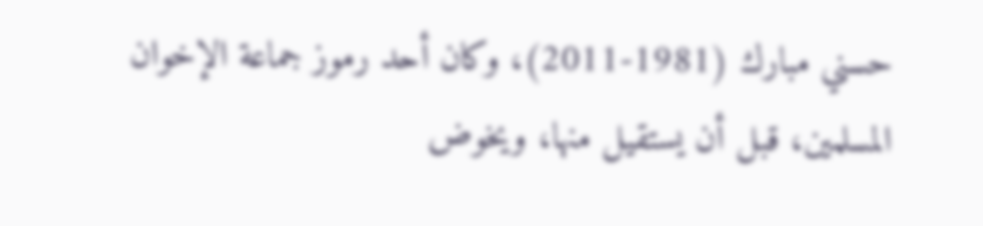حسني مبارك (1981-2011)، وكان أحد رموز جماعة الإخوان المسلمين، قبل أن يستقيل منها، ويخوض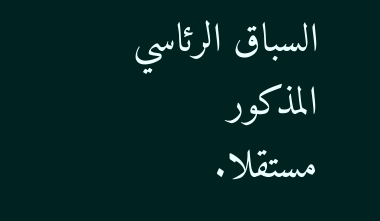السباق الرئاسي المذكور مستقلا.